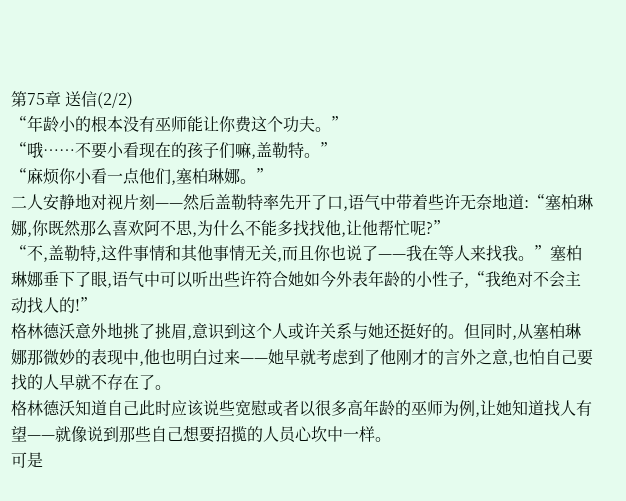第75章 送信(2/2)
“年龄小的根本没有巫师能让你费这个功夫。”
“哦……不要小看现在的孩子们嘛,盖勒特。”
“麻烦你小看一点他们,塞柏琳娜。”
二人安静地对视片刻——然后盖勒特率先开了口,语气中带着些许无奈地道:“塞柏琳娜,你既然那么喜欢阿不思,为什么不能多找找他,让他帮忙呢?”
“不,盖勒特,这件事情和其他事情无关,而且你也说了——我在等人来找我。”塞柏琳娜垂下了眼,语气中可以听出些许符合她如今外表年龄的小性子,“我绝对不会主动找人的!”
格林德沃意外地挑了挑眉,意识到这个人或许关系与她还挺好的。但同时,从塞柏琳娜那微妙的表现中,他也明白过来——她早就考虑到了他刚才的言外之意,也怕自己要找的人早就不存在了。
格林德沃知道自己此时应该说些宽慰或者以很多高年龄的巫师为例,让她知道找人有望——就像说到那些自己想要招揽的人员心坎中一样。
可是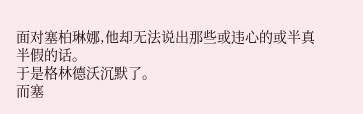面对塞柏琳娜,他却无法说出那些或违心的或半真半假的话。
于是格林德沃沉默了。
而塞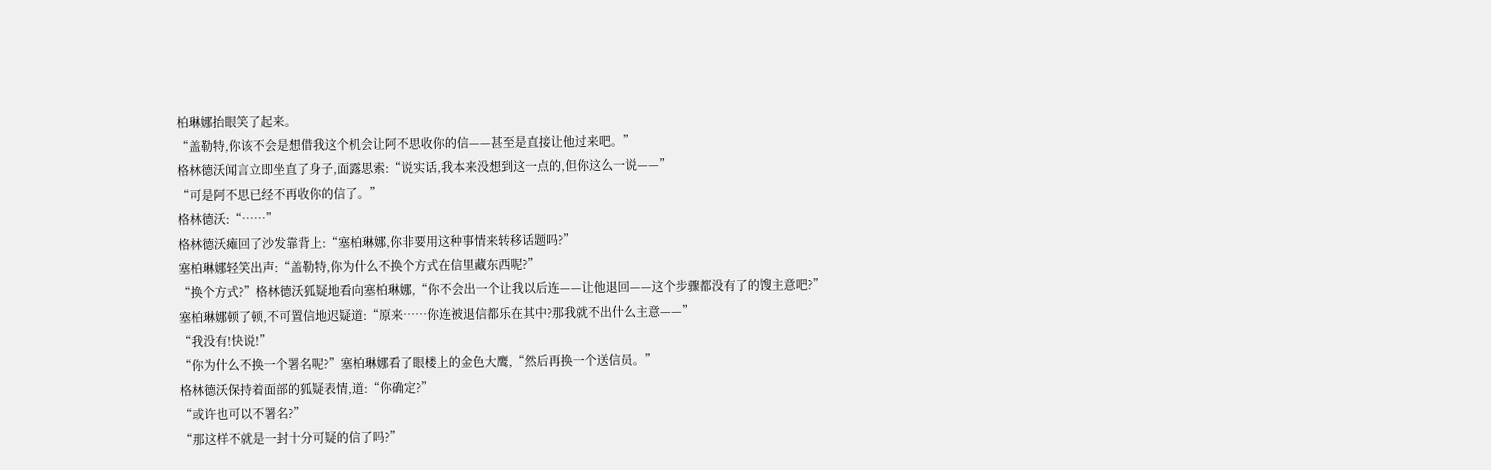柏琳娜抬眼笑了起来。
“盖勒特,你该不会是想借我这个机会让阿不思收你的信——甚至是直接让他过来吧。”
格林德沃闻言立即坐直了身子,面露思索:“说实话,我本来没想到这一点的,但你这么一说——”
“可是阿不思已经不再收你的信了。”
格林德沃:“……”
格林德沃瘫回了沙发靠背上:“塞柏琳娜,你非要用这种事情来转移话题吗?”
塞柏琳娜轻笑出声:“盖勒特,你为什么不换个方式在信里藏东西呢?”
“换个方式?”格林德沃狐疑地看向塞柏琳娜,“你不会出一个让我以后连——让他退回——这个步骤都没有了的馊主意吧?”
塞柏琳娜顿了顿,不可置信地迟疑道:“原来……你连被退信都乐在其中?那我就不出什么主意——”
“我没有!快说!”
“你为什么不换一个署名呢?”塞柏琳娜看了眼楼上的金色大鹰,“然后再换一个送信员。”
格林德沃保持着面部的狐疑表情,道:“你确定?”
“或许也可以不署名?”
“那这样不就是一封十分可疑的信了吗?”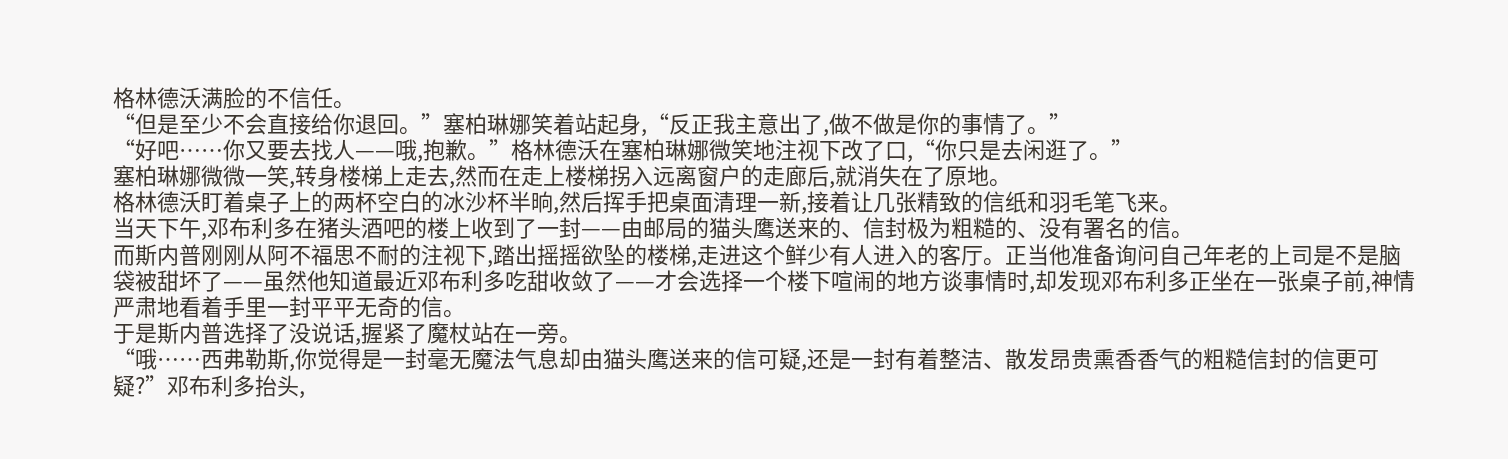格林德沃满脸的不信任。
“但是至少不会直接给你退回。”塞柏琳娜笑着站起身,“反正我主意出了,做不做是你的事情了。”
“好吧……你又要去找人——哦,抱歉。”格林德沃在塞柏琳娜微笑地注视下改了口,“你只是去闲逛了。”
塞柏琳娜微微一笑,转身楼梯上走去,然而在走上楼梯拐入远离窗户的走廊后,就消失在了原地。
格林德沃盯着桌子上的两杯空白的冰沙杯半晌,然后挥手把桌面清理一新,接着让几张精致的信纸和羽毛笔飞来。
当天下午,邓布利多在猪头酒吧的楼上收到了一封——由邮局的猫头鹰送来的、信封极为粗糙的、没有署名的信。
而斯内普刚刚从阿不福思不耐的注视下,踏出摇摇欲坠的楼梯,走进这个鲜少有人进入的客厅。正当他准备询问自己年老的上司是不是脑袋被甜坏了——虽然他知道最近邓布利多吃甜收敛了——才会选择一个楼下喧闹的地方谈事情时,却发现邓布利多正坐在一张桌子前,神情严肃地看着手里一封平平无奇的信。
于是斯内普选择了没说话,握紧了魔杖站在一旁。
“哦……西弗勒斯,你觉得是一封毫无魔法气息却由猫头鹰送来的信可疑,还是一封有着整洁、散发昂贵熏香香气的粗糙信封的信更可疑?”邓布利多抬头,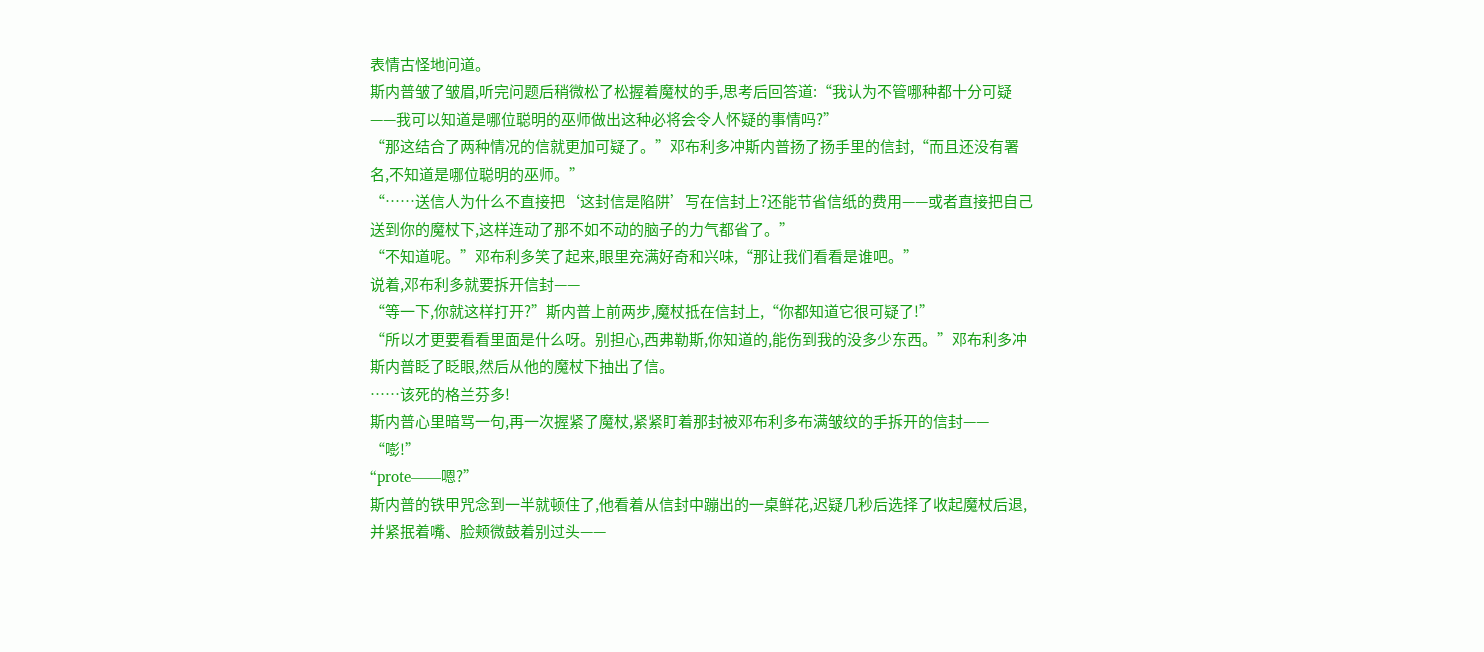表情古怪地问道。
斯内普皱了皱眉,听完问题后稍微松了松握着魔杖的手,思考后回答道:“我认为不管哪种都十分可疑——我可以知道是哪位聪明的巫师做出这种必将会令人怀疑的事情吗?”
“那这结合了两种情况的信就更加可疑了。”邓布利多冲斯内普扬了扬手里的信封,“而且还没有署名,不知道是哪位聪明的巫师。”
“……送信人为什么不直接把‘这封信是陷阱’写在信封上?还能节省信纸的费用——或者直接把自己送到你的魔杖下,这样连动了那不如不动的脑子的力气都省了。”
“不知道呢。”邓布利多笑了起来,眼里充满好奇和兴味,“那让我们看看是谁吧。”
说着,邓布利多就要拆开信封——
“等一下,你就这样打开?”斯内普上前两步,魔杖抵在信封上,“你都知道它很可疑了!”
“所以才更要看看里面是什么呀。别担心,西弗勒斯,你知道的,能伤到我的没多少东西。”邓布利多冲斯内普眨了眨眼,然后从他的魔杖下抽出了信。
……该死的格兰芬多!
斯内普心里暗骂一句,再一次握紧了魔杖,紧紧盯着那封被邓布利多布满皱纹的手拆开的信封——
“嘭!”
“prote——嗯?”
斯内普的铁甲咒念到一半就顿住了,他看着从信封中蹦出的一桌鲜花,迟疑几秒后选择了收起魔杖后退,并紧抿着嘴、脸颊微鼓着别过头——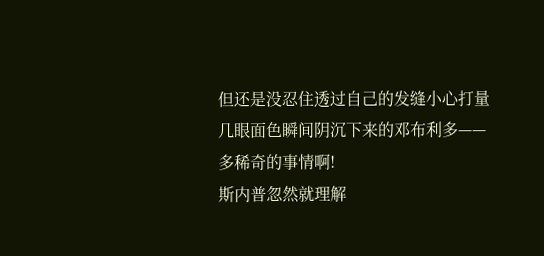但还是没忍住透过自己的发缝小心打量几眼面色瞬间阴沉下来的邓布利多——多稀奇的事情啊!
斯内普忽然就理解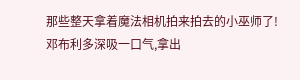那些整天拿着魔法相机拍来拍去的小巫师了!
邓布利多深吸一口气,拿出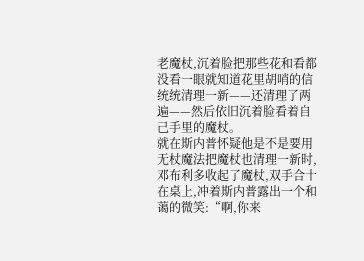老魔杖,沉着脸把那些花和看都没看一眼就知道花里胡哨的信统统清理一新——还清理了两遍——然后依旧沉着脸看着自己手里的魔杖。
就在斯内普怀疑他是不是要用无杖魔法把魔杖也清理一新时,邓布利多收起了魔杖,双手合十在桌上,冲着斯内普露出一个和蔼的微笑:“啊,你来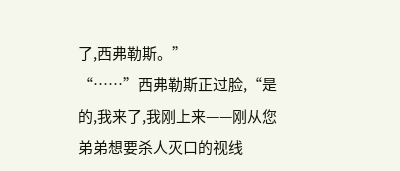了,西弗勒斯。”
“……”西弗勒斯正过脸,“是的,我来了,我刚上来——刚从您弟弟想要杀人灭口的视线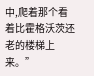中,爬着那个看着比霍格沃茨还老的楼梯上来。”